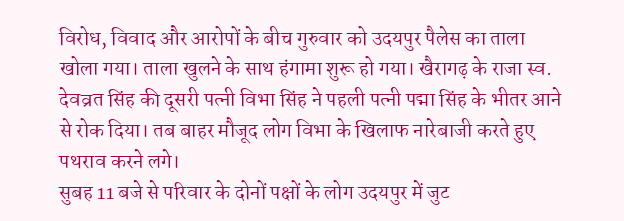विरोध, विवाद और आरोपों के बीच गुरुवार को उदयपुर पैलेस का ताला खोला गया। ताला खुलने के साथ हंगामा शुरू हो गया। खैरागढ़ के राजा स्व. देवव्रत सिंह की दूसरी पत्नी विभा सिंह ने पहली पत्नी पद्मा सिंह के भीतर आने से रोक दिया। तब बाहर मौजूद लोग विभा के खिलाफ नारेबाजी करते हुए पथराव करने लगे।
सुबह 11 बजे से परिवार के दोनों पक्षों के लोग उदयपुर में जुट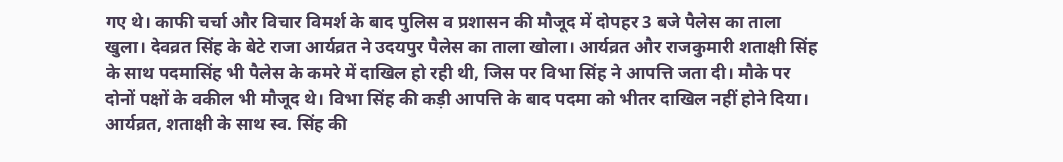गए थे। काफी चर्चा और विचार विमर्श के बाद पुलिस व प्रशासन की मौजूद में दोपहर 3 बजे पैलेस का ताला खुला। देवव्रत सिंह के बेटे राजा आर्यव्रत ने उदयपुर पैलेस का ताला खोला। आर्यव्रत और राजकुमारी शताक्षी सिंह के साथ पदमासिंह भी पैलेस के कमरे में दाखिल हो रही थी, जिस पर विभा सिंह ने आपत्ति जता दी। मौके पर दोनों पक्षों के वकील भी मौजूद थे। विभा सिंह की कड़ी आपत्ति के बाद पदमा को भीतर दाखिल नहीं होने दिया। आर्यव्रत, शताक्षी के साथ स्व. सिंह की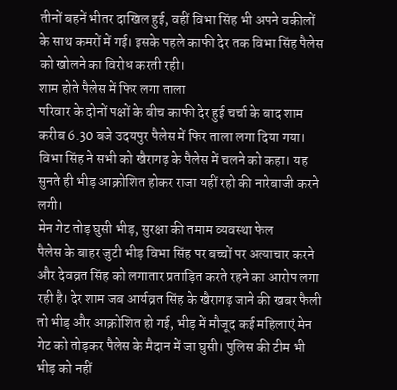तीनों बहनें भीतर दाखिल हुई, वहीं विभा सिंह भी अपने वकीलों के साथ कमरों में गई। इसके पहले काफी देर तक विभा सिंह पैलेस को खोलने का विरोध करती रही।
शाम होते पैलेस में फिर लगा ताला
परिवार के दोनों पक्षों के बीच काफी देर हुई चर्चा के बाद शाम करीब 6.30 बजे उदयपुर पैलेस में फिर ताला लगा दिया गया। विभा सिंह ने सभी को खैरागढ़ के पैलेस में चलने को कहा। यह सुनते ही भीड़ आक्रोशित होकर राजा यहीं रहो की नारेबाजी करने लगी।
मेन गेट तोड़ घुसी भीड़, सुरक्षा की तमाम व्यवस्था फेल
पैलेस के बाहर जुटी भीड़ विभा सिंह पर बच्चों पर अत्याचार करने और देवव्रत सिंह को लगातार प्रताड़ित करते रहने का आरोप लगा रही है। देर शाम जब आर्यव्रत सिंह के खैरागढ़ जाने की खबर फैली तो भीड़ और आक्रोशित हो गई, भीड़ में मौजूद कई महिलाएं मेन गेट को तोड़कर पैलेस के मैदान में जा घुसी। पुलिस की टीम भी भीड़ को नहीं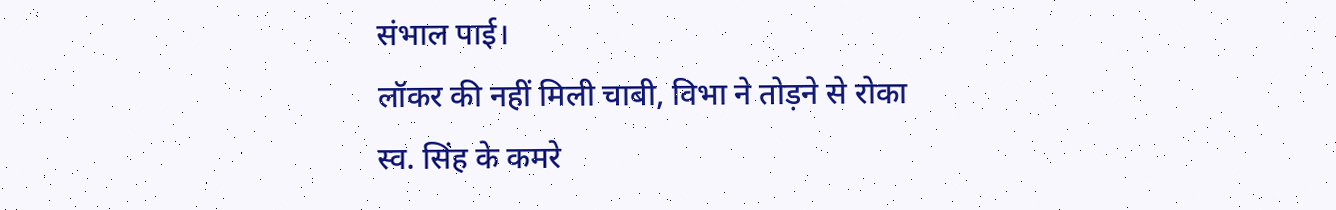संभाल पाई।
लॉकर की नहीं मिली चाबी, विभा ने तोड़ने से रोका
स्व. सिंह के कमरे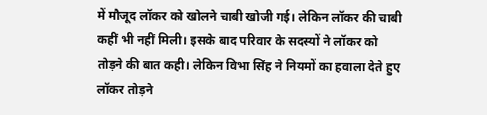में मौजूद लॉकर को खोलने चाबी खोजी गई। लेकिन लॉकर की चाबी कहीं भी नहीं मिली। इसके बाद परिवार के सदस्यों ने लॉकर को तोड़ने की बात कही। लेकिन विभा सिंह ने नियमों का हवाला देते हुए लॉकर तोड़ने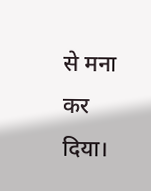से मना कर दिया।